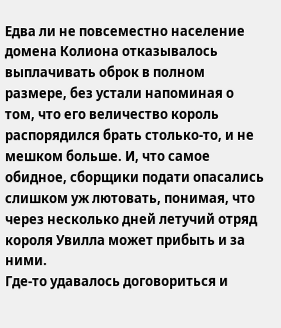Едва ли не повсеместно население домена Колиона отказывалось выплачивать оброк в полном размере, без устали напоминая о том, что его величество король распорядился брать столько-то, и не мешком больше. И, что самое обидное, сборщики подати опасались слишком уж лютовать, понимая, что через несколько дней летучий отряд короля Увилла может прибыть и за ними.
Где-то удавалось договориться и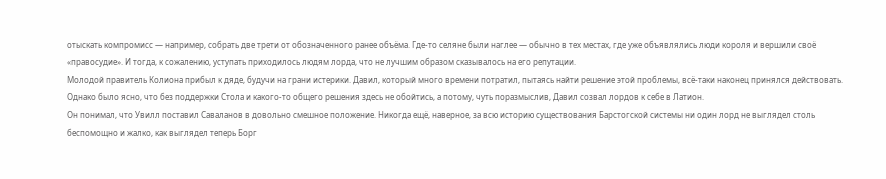отыскать компромисс — например, собрать две трети от обозначенного ранее объёма. Где-то селяне были наглее — обычно в тех местах, где уже объявлялись люди короля и вершили своё «правосудие». И тогда, к сожалению, уступать приходилось людям лорда, что не лучшим образом сказывалось на его репутации.
Молодой правитель Колиона прибыл к дяде, будучи на грани истерики. Давил, который много времени потратил, пытаясь найти решение этой проблемы, всё-таки наконец принялся действовать. Однако было ясно, что без поддержки Стола и какого-то общего решения здесь не обойтись, а потому, чуть поразмыслив, Давил созвал лордов к себе в Латион.
Он понимал, что Увилл поставил Саваланов в довольно смешное положение. Никогда ещё, наверное, за всю историю существования Барстогской системы ни один лорд не выглядел столь беспомощно и жалко, как выглядел теперь Борг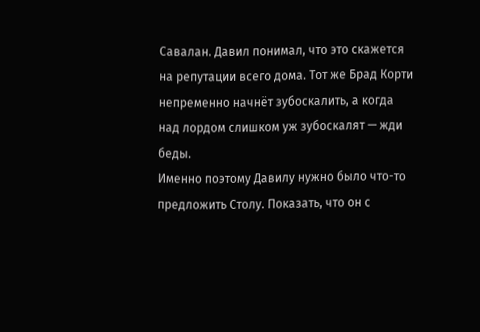Савалан. Давил понимал, что это скажется на репутации всего дома. Тот же Брад Корти непременно начнёт зубоскалить, а когда над лордом слишком уж зубоскалят — жди беды.
Именно поэтому Давилу нужно было что-то предложить Столу. Показать, что он с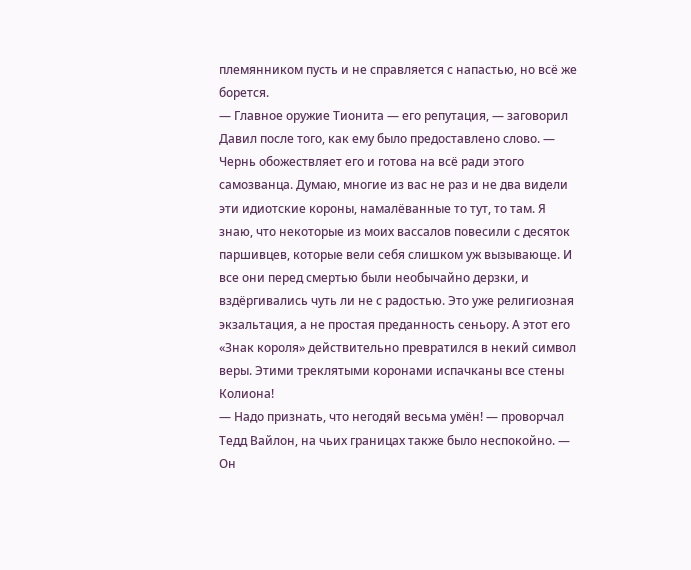племянником пусть и не справляется с напастью, но всё же борется.
— Главное оружие Тионита — его репутация, — заговорил Давил после того, как ему было предоставлено слово. — Чернь обожествляет его и готова на всё ради этого самозванца. Думаю, многие из вас не раз и не два видели эти идиотские короны, намалёванные то тут, то там. Я знаю, что некоторые из моих вассалов повесили с десяток паршивцев, которые вели себя слишком уж вызывающе. И все они перед смертью были необычайно дерзки, и вздёргивались чуть ли не с радостью. Это уже религиозная экзальтация, а не простая преданность сеньору. А этот его «Знак короля» действительно превратился в некий символ веры. Этими треклятыми коронами испачканы все стены Колиона!
— Надо признать, что негодяй весьма умён! — проворчал Тедд Вайлон, на чьих границах также было неспокойно. — Он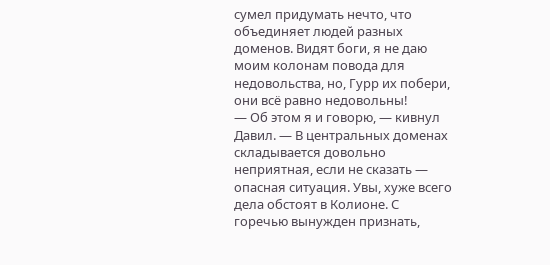сумел придумать нечто, что объединяет людей разных доменов. Видят боги, я не даю моим колонам повода для недовольства, но, Гурр их побери, они всё равно недовольны!
— Об этом я и говорю, — кивнул Давил. — В центральных доменах складывается довольно неприятная, если не сказать — опасная ситуация. Увы, хуже всего дела обстоят в Колионе. С горечью вынужден признать,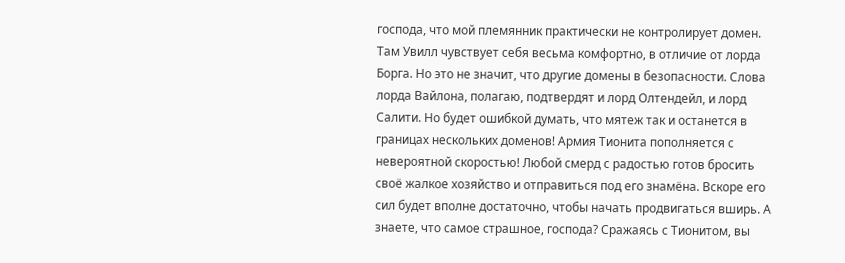господа, что мой племянник практически не контролирует домен. Там Увилл чувствует себя весьма комфортно, в отличие от лорда Борга. Но это не значит, что другие домены в безопасности. Слова лорда Вайлона, полагаю, подтвердят и лорд Олтендейл, и лорд Салити. Но будет ошибкой думать, что мятеж так и останется в границах нескольких доменов! Армия Тионита пополняется с невероятной скоростью! Любой смерд с радостью готов бросить своё жалкое хозяйство и отправиться под его знамёна. Вскоре его сил будет вполне достаточно, чтобы начать продвигаться вширь. А знаете, что самое страшное, господа? Сражаясь с Тионитом, вы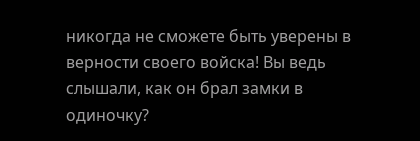никогда не сможете быть уверены в верности своего войска! Вы ведь слышали, как он брал замки в одиночку?